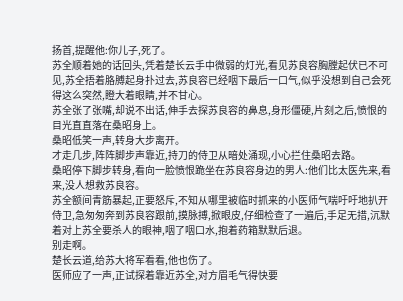扬首,提醒他:你儿子,死了。
苏全顺着她的话回头,凭着楚长云手中微弱的灯光,看见苏良容胸膛起伏已不可见,苏全捂着胳膊起身扑过去,苏良容已经咽下最后一口气,似乎没想到自己会死得这么突然,瞪大着眼睛,并不甘心。
苏全张了张嘴,却说不出话,伸手去探苏良容的鼻息,身形僵硬,片刻之后,愤恨的目光直直落在桑昭身上。
桑昭低笑一声,转身大步离开。
才走几步,阵阵脚步声靠近,持刀的侍卫从暗处涌现,小心拦住桑昭去路。
桑昭停下脚步转身,看向一脸愤恨跪坐在苏良容身边的男人:他们比太医先来,看来,没人想救苏良容。
苏全额间青筋暴起,正要怒斥,不知从哪里被临时抓来的小医师气喘吁吁地扒开侍卫,急匆匆奔到苏良容跟前,摸脉搏,掀眼皮,仔细检查了一遍后,手足无措,沉默着对上苏全要杀人的眼神,咽了咽口水,抱着药箱默默后退。
别走啊。
楚长云道,给苏大将军看看,他也伤了。
医师应了一声,正试探着靠近苏全,对方眉毛气得快要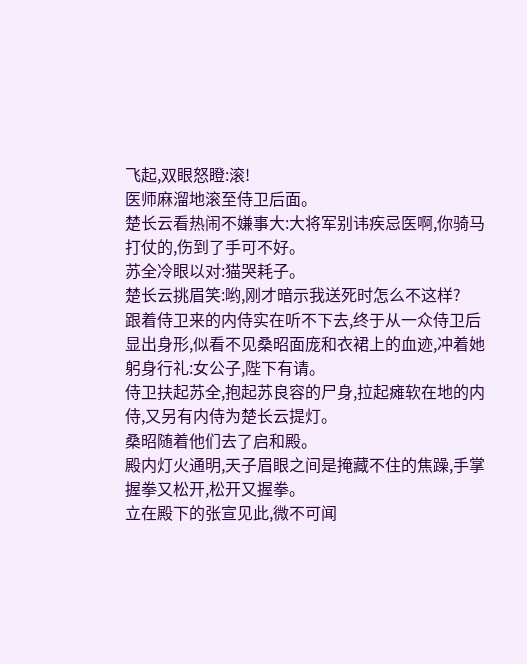飞起,双眼怒瞪:滚!
医师麻溜地滚至侍卫后面。
楚长云看热闹不嫌事大:大将军别讳疾忌医啊,你骑马打仗的,伤到了手可不好。
苏全冷眼以对:猫哭耗子。
楚长云挑眉笑:哟,刚才暗示我送死时怎么不这样?
跟着侍卫来的内侍实在听不下去,终于从一众侍卫后显出身形,似看不见桑昭面庞和衣裙上的血迹,冲着她躬身行礼:女公子,陛下有请。
侍卫扶起苏全,抱起苏良容的尸身,拉起瘫软在地的内侍,又另有内侍为楚长云提灯。
桑昭随着他们去了启和殿。
殿内灯火通明,天子眉眼之间是掩藏不住的焦躁,手掌握拳又松开,松开又握拳。
立在殿下的张宣见此,微不可闻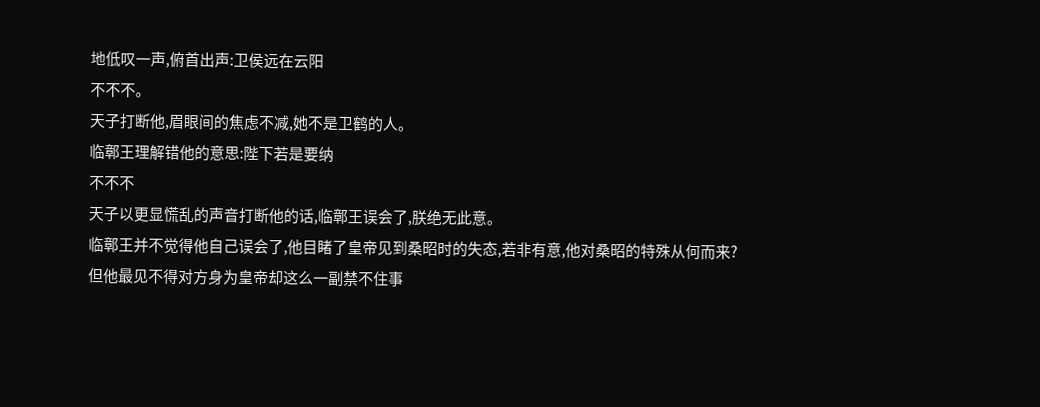地低叹一声,俯首出声:卫侯远在云阳
不不不。
天子打断他,眉眼间的焦虑不减,她不是卫鹤的人。
临鄣王理解错他的意思:陛下若是要纳
不不不
天子以更显慌乱的声音打断他的话,临鄣王误会了,朕绝无此意。
临鄣王并不觉得他自己误会了,他目睹了皇帝见到桑昭时的失态,若非有意,他对桑昭的特殊从何而来?
但他最见不得对方身为皇帝却这么一副禁不住事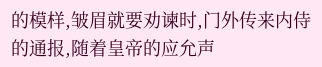的模样,皱眉就要劝谏时,门外传来内侍的通报,随着皇帝的应允声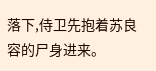落下,侍卫先抱着苏良容的尸身进来。